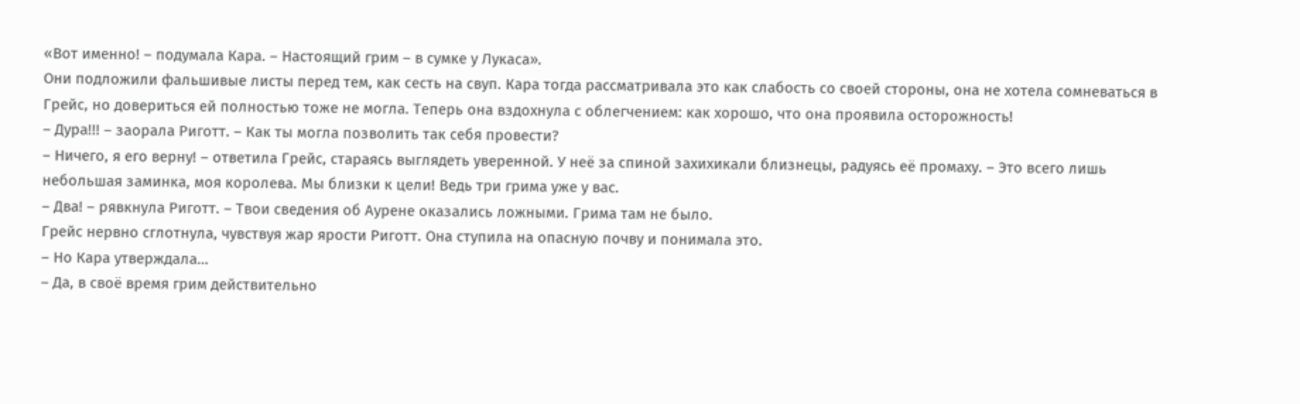«Вот именно! – подумала Кара. – Настоящий грим – в сумке у Лукаса».
Они подложили фальшивые листы перед тем, как сесть на свуп. Кара тогда рассматривала это как слабость со своей стороны, она не хотела сомневаться в Грейс, но довериться ей полностью тоже не могла. Теперь она вздохнула с облегчением: как хорошо, что она проявила осторожность!
– Дура!!! – заорала Риготт. – Как ты могла позволить так себя провести?
– Ничего, я его верну! – ответила Грейс, стараясь выглядеть уверенной. У неё за спиной захихикали близнецы, радуясь её промаху. – Это всего лишь небольшая заминка, моя королева. Мы близки к цели! Ведь три грима уже у вас.
– Два! – рявкнула Риготт. – Твои сведения об Аурене оказались ложными. Грима там не было.
Грейс нервно сглотнула, чувствуя жар ярости Риготт. Она ступила на опасную почву и понимала это.
– Но Кара утверждала…
– Да, в своё время грим действительно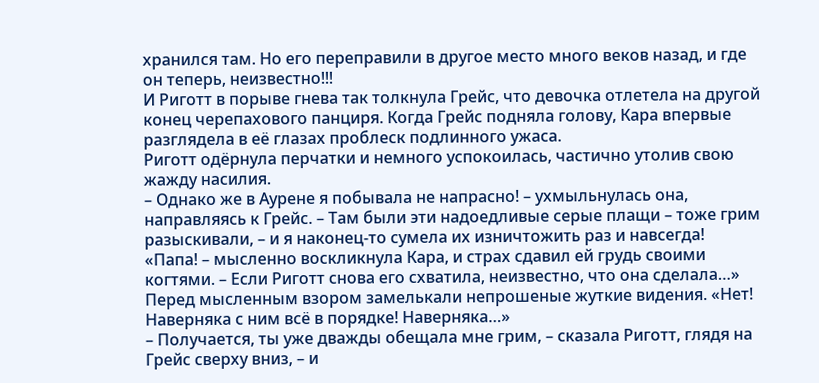хранился там. Но его переправили в другое место много веков назад, и где он теперь, неизвестно!!!
И Риготт в порыве гнева так толкнула Грейс, что девочка отлетела на другой конец черепахового панциря. Когда Грейс подняла голову, Кара впервые разглядела в её глазах проблеск подлинного ужаса.
Риготт одёрнула перчатки и немного успокоилась, частично утолив свою жажду насилия.
– Однако же в Аурене я побывала не напрасно! – ухмыльнулась она, направляясь к Грейс. – Там были эти надоедливые серые плащи – тоже грим разыскивали, – и я наконец-то сумела их изничтожить раз и навсегда!
«Папа! – мысленно воскликнула Кара, и страх сдавил ей грудь своими когтями. – Если Риготт снова его схватила, неизвестно, что она сделала…» Перед мысленным взором замелькали непрошеные жуткие видения. «Нет! Наверняка с ним всё в порядке! Наверняка…»
– Получается, ты уже дважды обещала мне грим, – сказала Риготт, глядя на Грейс сверху вниз, – и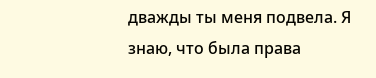дважды ты меня подвела. Я знаю, что была права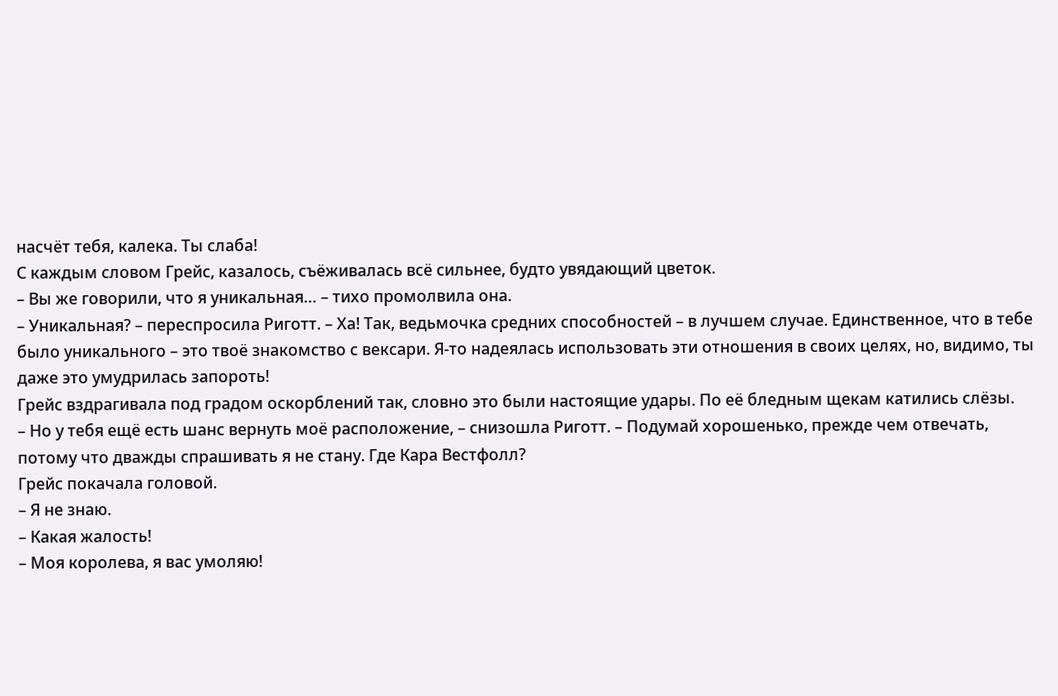насчёт тебя, калека. Ты слаба!
С каждым словом Грейс, казалось, съёживалась всё сильнее, будто увядающий цветок.
– Вы же говорили, что я уникальная… – тихо промолвила она.
– Уникальная? – переспросила Риготт. – Ха! Так, ведьмочка средних способностей – в лучшем случае. Единственное, что в тебе было уникального – это твоё знакомство с вексари. Я-то надеялась использовать эти отношения в своих целях, но, видимо, ты даже это умудрилась запороть!
Грейс вздрагивала под градом оскорблений так, словно это были настоящие удары. По её бледным щекам катились слёзы.
– Но у тебя ещё есть шанс вернуть моё расположение, – снизошла Риготт. – Подумай хорошенько, прежде чем отвечать, потому что дважды спрашивать я не стану. Где Кара Вестфолл?
Грейс покачала головой.
– Я не знаю.
– Какая жалость!
– Моя королева, я вас умоляю!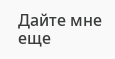Дайте мне еще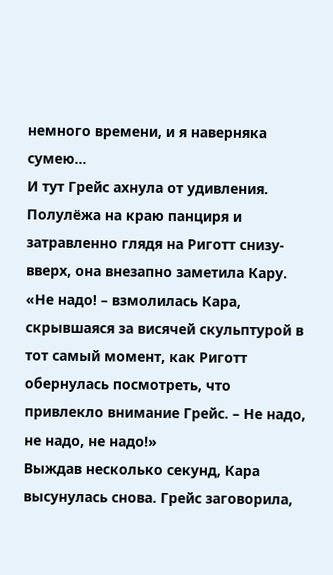немного времени, и я наверняка сумею…
И тут Грейс ахнула от удивления.
Полулёжа на краю панциря и затравленно глядя на Риготт снизу-вверх, она внезапно заметила Кару.
«Не надо! – взмолилась Кара, скрывшаяся за висячей скульптурой в тот самый момент, как Риготт обернулась посмотреть, что привлекло внимание Грейс. – Не надо, не надо, не надо!»
Выждав несколько секунд, Кара высунулась снова. Грейс заговорила,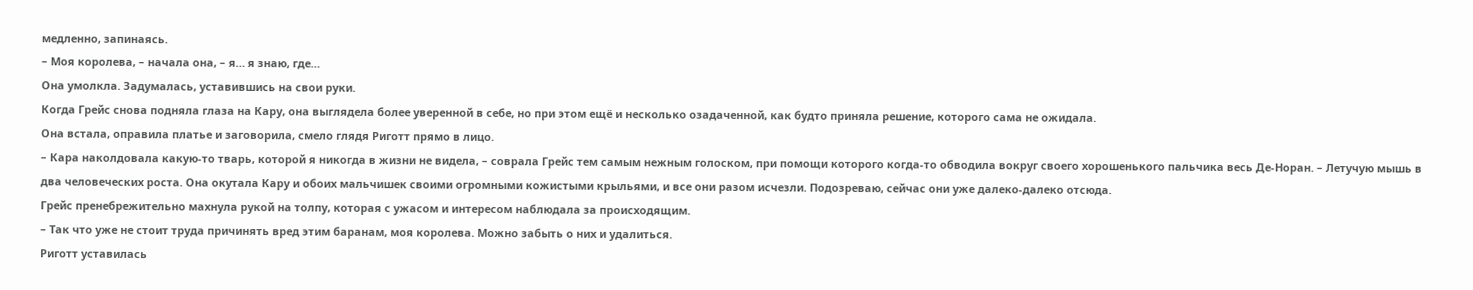медленно, запинаясь.
– Моя королева, – начала она, – я… я знаю, где…
Она умолкла. Задумалась, уставившись на свои руки.
Когда Грейс снова подняла глаза на Кару, она выглядела более уверенной в себе, но при этом ещё и несколько озадаченной, как будто приняла решение, которого сама не ожидала.
Она встала, оправила платье и заговорила, смело глядя Риготт прямо в лицо.
– Кара наколдовала какую-то тварь, которой я никогда в жизни не видела, – соврала Грейс тем самым нежным голоском, при помощи которого когда-то обводила вокруг своего хорошенького пальчика весь Де-Норан. – Летучую мышь в два человеческих роста. Она окутала Кару и обоих мальчишек своими огромными кожистыми крыльями, и все они разом исчезли. Подозреваю, сейчас они уже далеко-далеко отсюда.
Грейс пренебрежительно махнула рукой на толпу, которая с ужасом и интересом наблюдала за происходящим.
– Так что уже не стоит труда причинять вред этим баранам, моя королева. Можно забыть о них и удалиться.
Риготт уставилась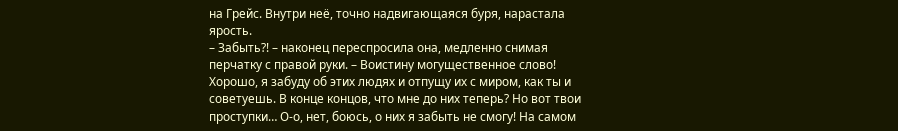на Грейс. Внутри неё, точно надвигающаяся буря, нарастала ярость.
– Забыть?! – наконец переспросила она, медленно снимая перчатку с правой руки. – Воистину могущественное слово! Хорошо, я забуду об этих людях и отпущу их с миром, как ты и советуешь. В конце концов, что мне до них теперь? Но вот твои проступки… О-о, нет, боюсь, о них я забыть не смогу! На самом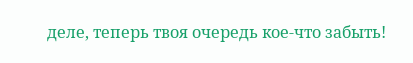деле, теперь твоя очередь кое-что забыть!